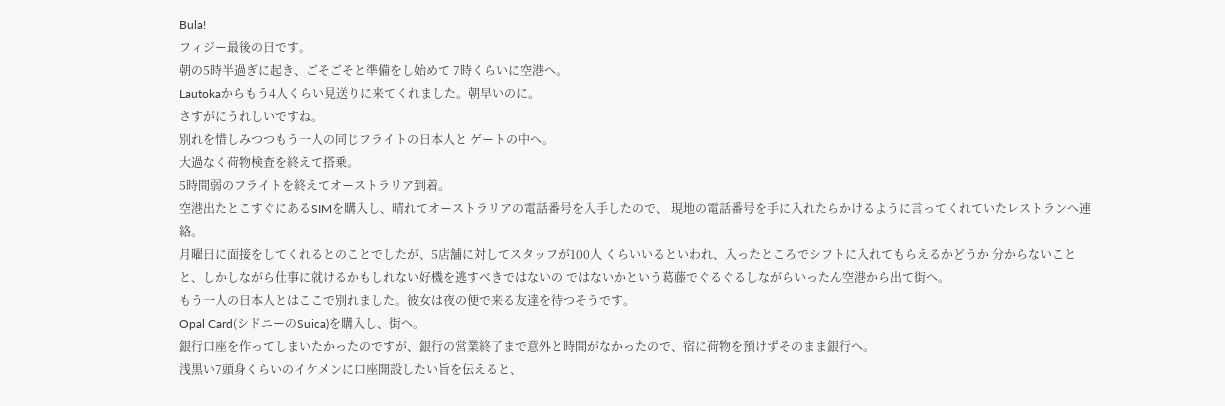Bula!
フィジー最後の日です。
朝の5時半過ぎに起き、ごそごそと準備をし始めて 7時くらいに空港へ。
Lautokaからもう4人くらい見送りに来てくれました。朝早いのに。
さすがにうれしいですね。
別れを惜しみつつもう一人の同じフライトの日本人と ゲートの中へ。
大過なく荷物検査を終えて搭乗。
5時間弱のフライトを終えてオーストラリア到着。
空港出たとこすぐにあるSIMを購入し、晴れてオーストラリアの電話番号を入手したので、 現地の電話番号を手に入れたらかけるように言ってくれていたレストランへ連絡。
月曜日に面接をしてくれるとのことでしたが、5店舗に対してスタッフが100人 くらいいるといわれ、入ったところでシフトに入れてもらえるかどうか 分からないことと、しかしながら仕事に就けるかもしれない好機を逃すべきではないの ではないかという葛藤でぐるぐるしながらいったん空港から出て街へ。
もう一人の日本人とはここで別れました。彼女は夜の便で来る友達を待つそうです。
Opal Card(シドニーのSuica)を購入し、街へ。
銀行口座を作ってしまいたかったのですが、銀行の営業終了まで意外と時間がなかったので、宿に荷物を預けずそのまま銀行へ。
浅黒い7頭身くらいのイケメンに口座開設したい旨を伝えると、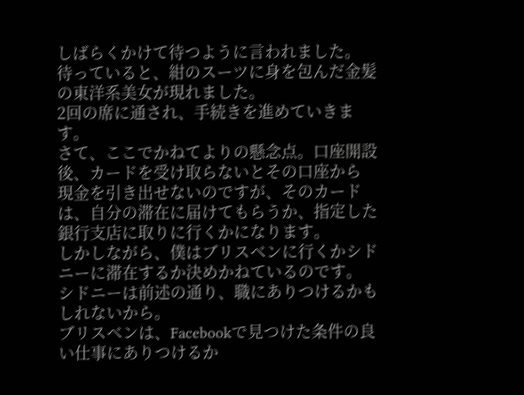しばらくかけて待つように言われました。
待っていると、紺のスーツに身を包んだ金髪の東洋系美女が現れました。
2回の席に通され、手続きを進めていきます。
さて、ここでかねてよりの懸念点。口座開設後、カードを受け取らないとその口座から 現金を引き出せないのですが、そのカードは、自分の滞在に届けてもらうか、指定した銀行支店に取りに行くかになります。
しかしながら、僕はブリスベンに行くかシドニーに滞在するか決めかねているのです。
シドニーは前述の通り、職にありつけるかもしれないから。
ブリスベンは、Facebookで見つけた条件の良い仕事にありつけるか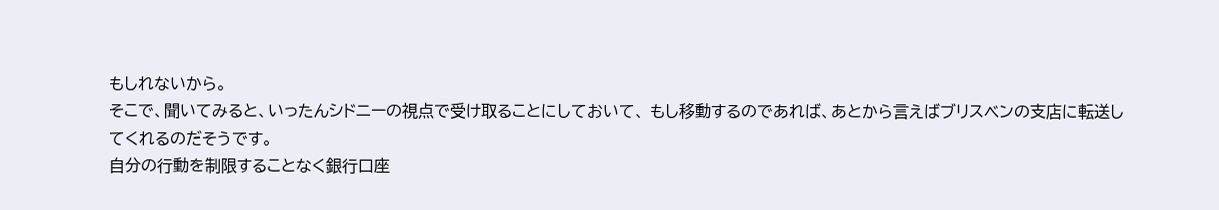もしれないから。
そこで、聞いてみると、いったんシドニーの視点で受け取ることにしておいて、 もし移動するのであれば、あとから言えばブリスベンの支店に転送してくれるのだそうです。
自分の行動を制限することなく銀行口座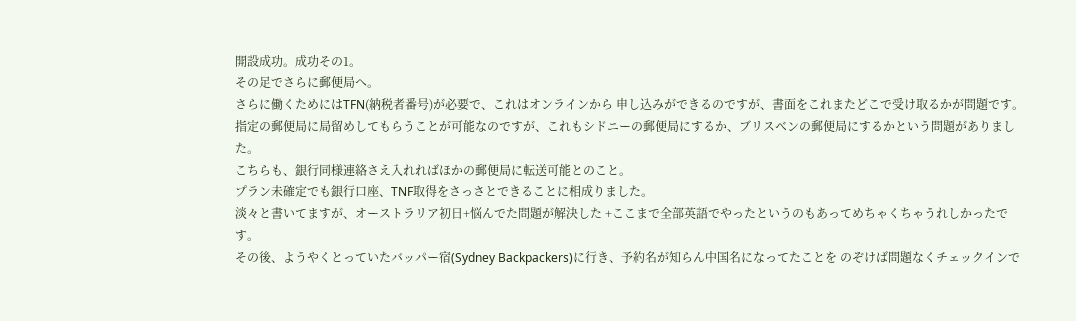開設成功。成功その1。
その足でさらに郵便局へ。
さらに働くためにはTFN(納税者番号)が必要で、これはオンラインから 申し込みができるのですが、書面をこれまたどこで受け取るかが問題です。
指定の郵便局に局留めしてもらうことが可能なのですが、これもシドニーの郵便局にするか、ブリスベンの郵便局にするかという問題がありました。
こちらも、銀行同様連絡さえ入れればほかの郵便局に転送可能とのこと。
プラン未確定でも銀行口座、TNF取得をさっさとできることに相成りました。
淡々と書いてますが、オーストラリア初日+悩んでた問題が解決した +ここまで全部英語でやったというのもあってめちゃくちゃうれしかったです。
その後、ようやくとっていたバッパー宿(Sydney Backpackers)に行き、予約名が知らん中国名になってたことを のぞけば問題なくチェックインで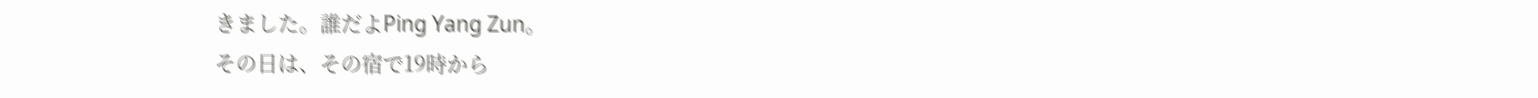きました。誰だよPing Yang Zun。
その日は、その宿で19時から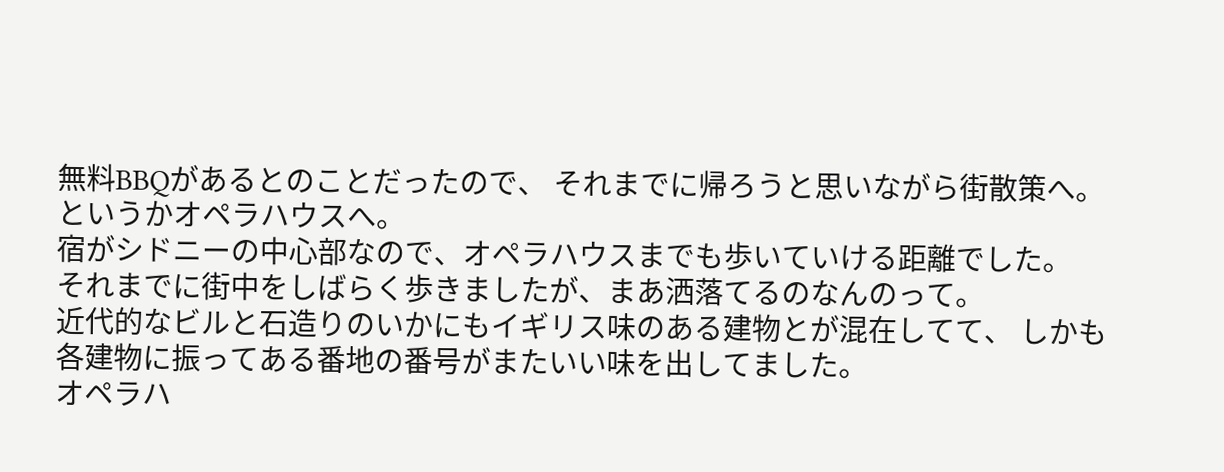無料BBQがあるとのことだったので、 それまでに帰ろうと思いながら街散策へ。というかオペラハウスへ。
宿がシドニーの中心部なので、オペラハウスまでも歩いていける距離でした。
それまでに街中をしばらく歩きましたが、まあ洒落てるのなんのって。
近代的なビルと石造りのいかにもイギリス味のある建物とが混在してて、 しかも各建物に振ってある番地の番号がまたいい味を出してました。
オペラハ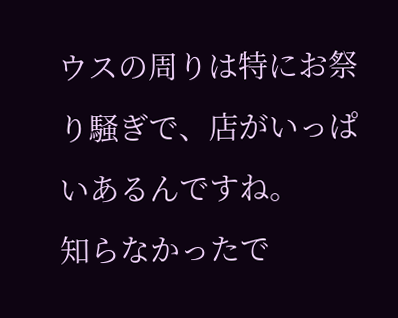ウスの周りは特にお祭り騒ぎで、店がいっぱいあるんですね。
知らなかったで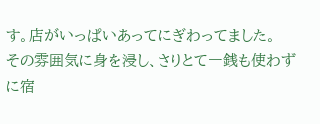す。店がいっぱいあってにぎわってました。
その雰囲気に身を浸し、さりとて一銭も使わずに宿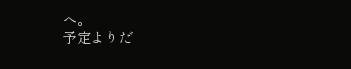へ。
予定よりだ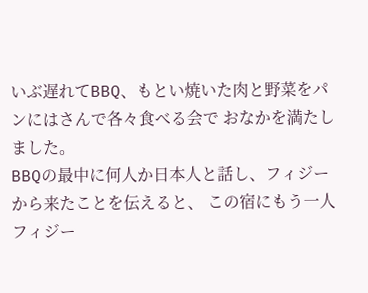いぶ遅れてBBQ、もとい焼いた肉と野菜をパンにはさんで各々食べる会で おなかを満たしました。
BBQの最中に何人か日本人と話し、フィジーから来たことを伝えると、 この宿にもう一人フィジー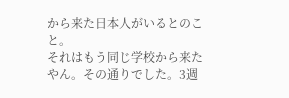から来た日本人がいるとのこと。
それはもう同じ学校から来たやん。その通りでした。3週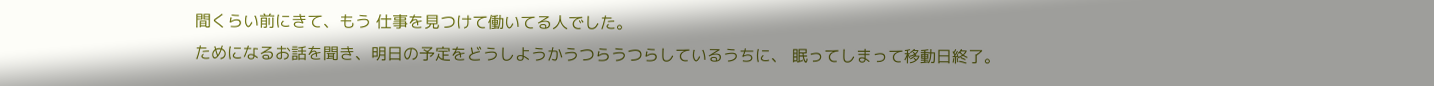間くらい前にきて、もう 仕事を見つけて働いてる人でした。
ためになるお話を聞き、明日の予定をどうしようかうつらうつらしているうちに、 眠ってしまって移動日終了。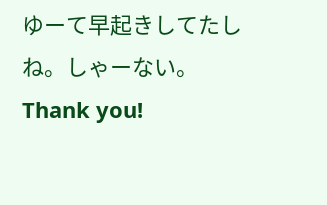ゆーて早起きしてたしね。しゃーない。
Thank you!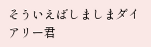そういえばしましまダイアリー君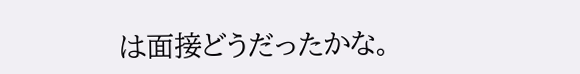は面接どうだったかな。